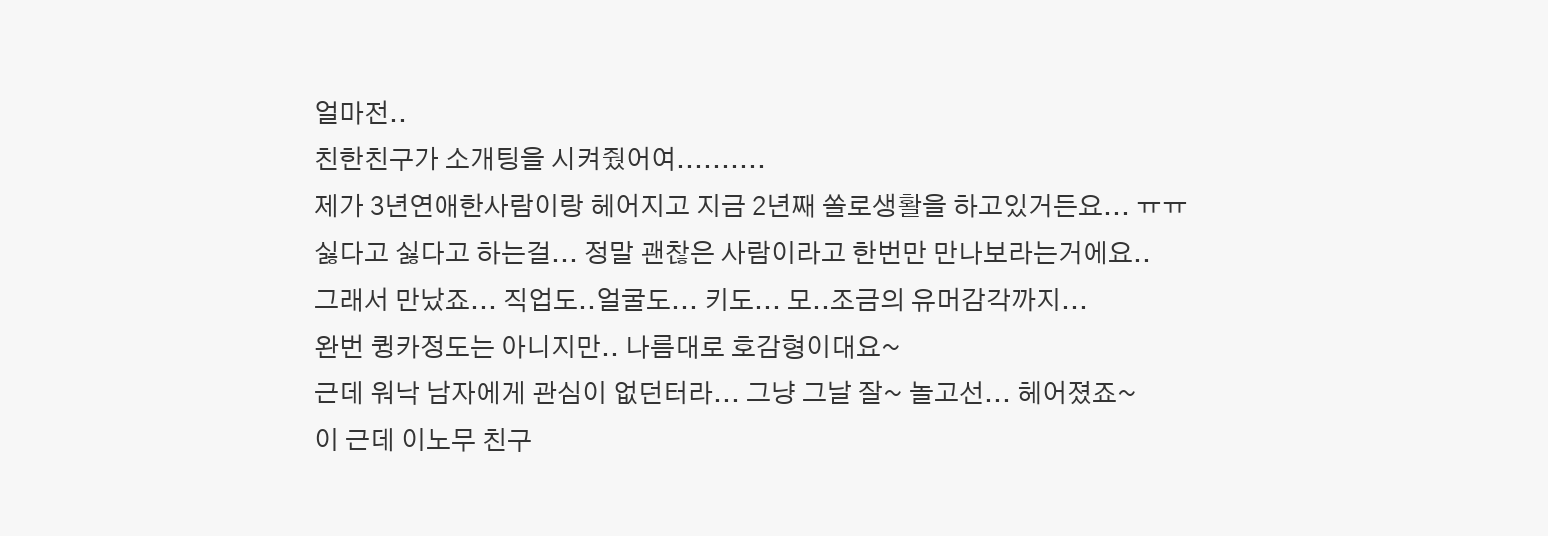얼마전..
친한친구가 소개팅을 시켜줬어여..........
제가 3년연애한사람이랑 헤어지고 지금 2년째 쏠로생활을 하고있거든요... ㅠㅠ
싫다고 싫다고 하는걸... 정말 괜찮은 사람이라고 한번만 만나보라는거에요..
그래서 만났죠... 직업도..얼굴도... 키도... 모..조금의 유머감각까지...
완번 큉카정도는 아니지만.. 나름대로 호감형이대요~
근데 워낙 남자에게 관심이 없던터라... 그냥 그날 잘~ 놀고선... 헤어졌죠~
이 근데 이노무 친구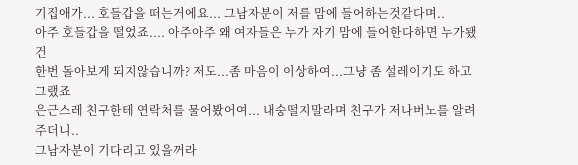기집애가... 호들갑을 떠는거에요... 그남자분이 저를 맘에 들어하는것같다며..
아주 호들갑을 떨었죠.... 아주아주 왜 여자들은 누가 자기 맘에 들어한다하면 누가됐건
한번 돌아보게 되지않습니까? 저도...좀 마음이 이상하여...그냥 좀 설레이기도 하고 그랬죠
은근스레 친구한테 연락처를 물어봤어여... 내숭떨지말라며 친구가 저나버노를 알려주더니..
그남자분이 기다리고 있을꺼라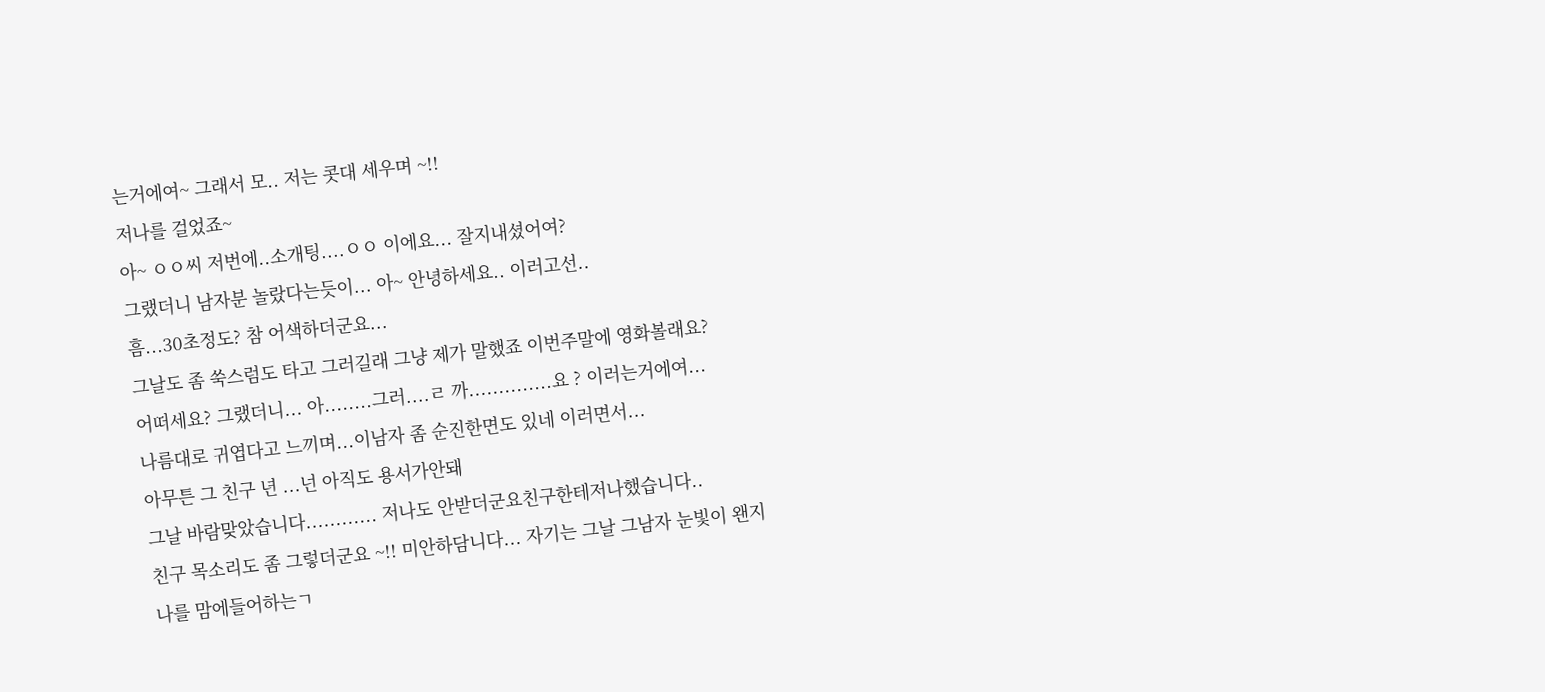는거에여~ 그래서 모.. 저는 콧대 세우며 ~!!
저나를 걸었죠~
아~ ㅇㅇ씨 저번에..소개팅....ㅇㅇ 이에요... 잘지내셨어여?
그랬더니 남자분 놀랐다는듯이... 아~ 안녕하세요.. 이러고선..
흠...30초정도? 참 어색하더군요...
그날도 좀 쑥스럼도 타고 그러길래 그냥 제가 말했죠 이번주말에 영화볼래요?
어떠세요? 그랬더니... 아........그러....ㄹ 까..............요 ? 이러는거에여...
나름대로 귀엽다고 느끼며...이남자 좀 순진한면도 있네 이러면서...
아무튼 그 친구 년 ...넌 아직도 용서가안돼
그날 바람맞았습니다............ 저나도 안받더군요친구한테저나했습니다..
친구 목소리도 좀 그렇더군요 ~!! 미안하담니다... 자기는 그날 그남자 눈빛이 왠지
나를 맘에들어하는ㄱ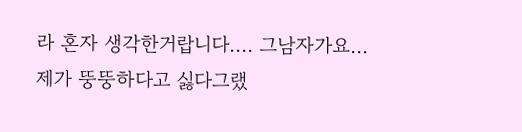라 혼자 생각한거랍니다.... 그남자가요...
제가 뚱뚱하다고 싫다그랬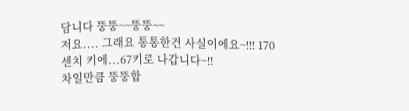담니다 뚱뚱~~뚱뚱~~
저요.... 그래요 통통한건 사실이에요~!!! 170센치 키에...67키로 나갑니다~!!
차일만큼 뚱뚱합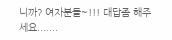니까? 여자분들~!!! 대답좀 해주세요.......